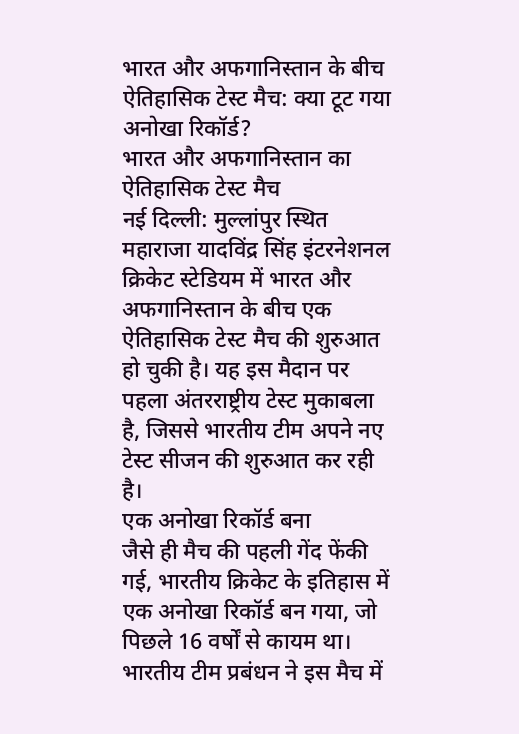भारत और अफगानिस्तान के बीच ऐतिहासिक टेस्ट मैच: क्या टूट गया अनोखा रिकॉर्ड?
भारत और अफगानिस्तान का ऐतिहासिक टेस्ट मैच
नई दिल्ली: मुल्लांपुर स्थित महाराजा यादविंद्र सिंह इंटरनेशनल क्रिकेट स्टेडियम में भारत और अफगानिस्तान के बीच एक ऐतिहासिक टेस्ट मैच की शुरुआत हो चुकी है। यह इस मैदान पर पहला अंतरराष्ट्रीय टेस्ट मुकाबला है, जिससे भारतीय टीम अपने नए टेस्ट सीजन की शुरुआत कर रही है।
एक अनोखा रिकॉर्ड बना
जैसे ही मैच की पहली गेंद फेंकी गई, भारतीय क्रिकेट के इतिहास में एक अनोखा रिकॉर्ड बन गया, जो पिछले 16 वर्षों से कायम था। भारतीय टीम प्रबंधन ने इस मैच में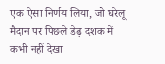एक ऐसा निर्णय लिया, जो घरेलू मैदान पर पिछले डेढ़ दशक में कभी नहीं देखा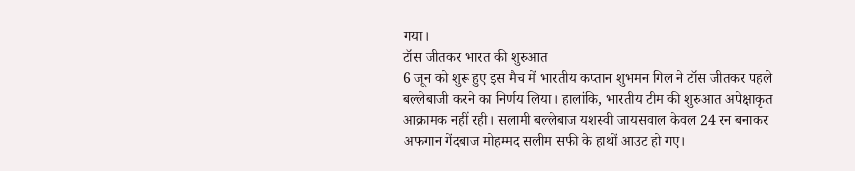गया।
टॉस जीतकर भारत की शुरुआत
6 जून को शुरू हुए इस मैच में भारतीय कप्तान शुभमन गिल ने टॉस जीतकर पहले बल्लेबाजी करने का निर्णय लिया। हालांकि, भारतीय टीम की शुरुआत अपेक्षाकृत आक्रामक नहीं रही। सलामी बल्लेबाज यशस्वी जायसवाल केवल 24 रन बनाकर अफगान गेंदबाज मोहम्मद सलीम सफी के हाथों आउट हो गए।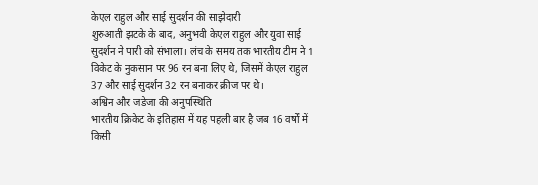केएल राहुल और साई सुदर्शन की साझेदारी
शुरुआती झटके के बाद, अनुभवी केएल राहुल और युवा साई सुदर्शन ने पारी को संभाला। लंच के समय तक भारतीय टीम ने 1 विकेट के नुकसान पर 96 रन बना लिए थे, जिसमें केएल राहुल 37 और साई सुदर्शन 32 रन बनाकर क्रीज पर थे।
अश्विन और जडेजा की अनुपस्थिति
भारतीय क्रिकेट के इतिहास में यह पहली बार है जब 16 वर्षों में किसी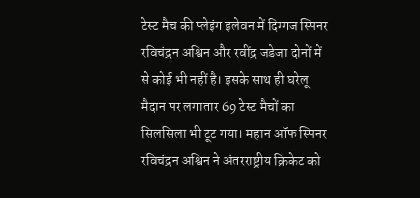टेस्ट मैच की प्लेइंग इलेवन में दिग्गज स्पिनर रविचंद्रन अश्विन और रवींद्र जडेजा दोनों में से कोई भी नहीं है। इसके साथ ही घरेलू मैदान पर लगातार 69 टेस्ट मैचों का सिलसिला भी टूट गया। महान ऑफ स्पिनर रविचंद्रन अश्विन ने अंतरराष्ट्रीय क्रिकेट को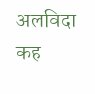अलविदा कह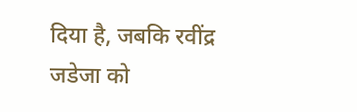दिया है, जबकि रवींद्र जडेजा को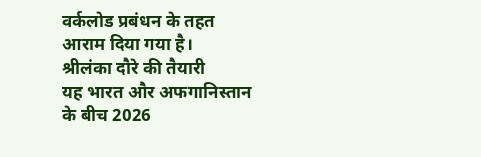वर्कलोड प्रबंधन के तहत आराम दिया गया है।
श्रीलंका दौरे की तैयारी
यह भारत और अफगानिस्तान के बीच 2026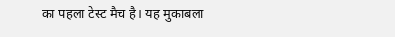का पहला टेस्ट मैच है। यह मुकाबला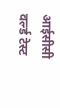आईसीसी वर्ल्ड टेस्ट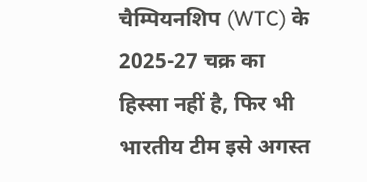चैम्पियनशिप (WTC) के 2025-27 चक्र का हिस्सा नहीं है, फिर भी भारतीय टीम इसे अगस्त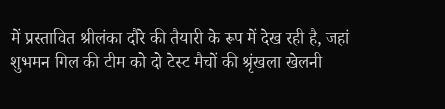में प्रस्तावित श्रीलंका दौरे की तैयारी के रूप में देख रही है, जहां शुभमन गिल की टीम को दो टेस्ट मैचों की श्रृंखला खेलनी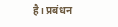है। प्रबंधन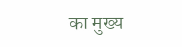का मुख्य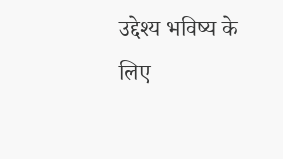उद्देश्य भविष्य के लिए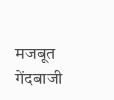मजबूत गेंदबाजी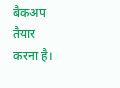बैकअप तैयार करना है।